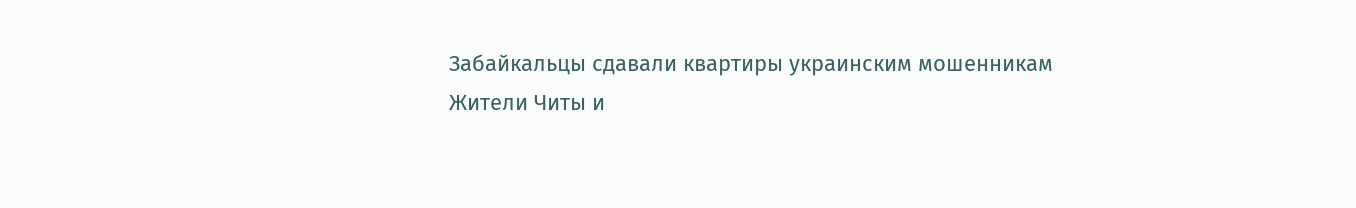Забайкальцы сдавали квартиры украинским мошенникам
Жители Читы и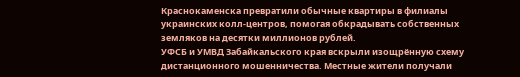Краснокаменска превратили обычные квартиры в филиалы украинских колл-центров, помогая обкрадывать собственных земляков на десятки миллионов рублей.
УФСБ и УМВД Забайкальского края вскрыли изощрённую схему дистанционного мошенничества. Местные жители получали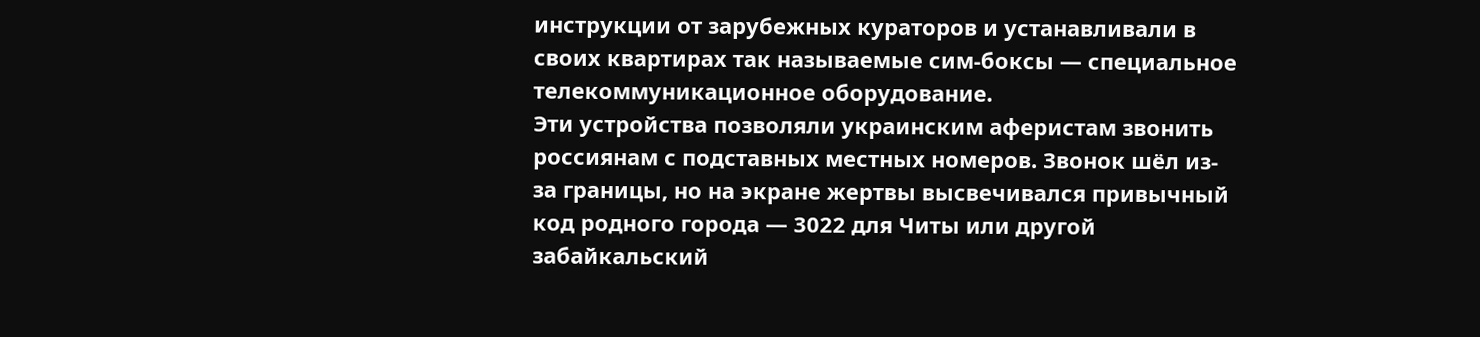инструкции от зарубежных кураторов и устанавливали в своих квартирах так называемые сим-боксы — специальное телекоммуникационное оборудование.
Эти устройства позволяли украинским аферистам звонить россиянам с подставных местных номеров. Звонок шёл из-за границы, но на экране жертвы высвечивался привычный код родного города — 3022 для Читы или другой забайкальский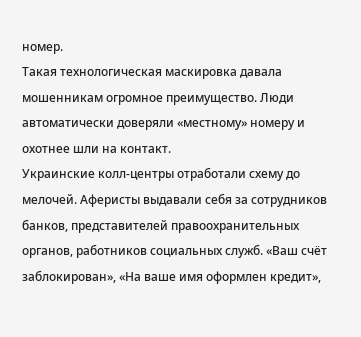номер.
Такая технологическая маскировка давала мошенникам огромное преимущество. Люди автоматически доверяли «местному» номеру и охотнее шли на контакт.
Украинские колл-центры отработали схему до мелочей. Аферисты выдавали себя за сотрудников банков, представителей правоохранительных органов, работников социальных служб. «Ваш счёт заблокирован», «На ваше имя оформлен кредит»,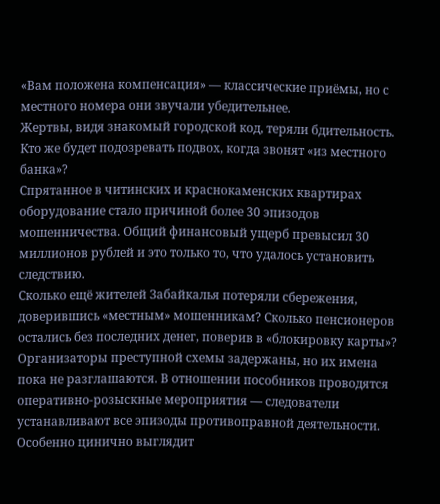«Вам положена компенсация» — классические приёмы, но с местного номера они звучали убедительнее.
Жертвы, видя знакомый городской код, теряли бдительность. Кто же будет подозревать подвох, когда звонят «из местного банка»?
Спрятанное в читинских и краснокаменских квартирах оборудование стало причиной более 30 эпизодов мошенничества. Общий финансовый ущерб превысил 30 миллионов рублей и это только то, что удалось установить следствию.
Сколько ещё жителей Забайкалья потеряли сбережения, доверившись «местным» мошенникам? Сколько пенсионеров остались без последних денег, поверив в «блокировку карты»?
Организаторы преступной схемы задержаны, но их имена пока не разглашаются. В отношении пособников проводятся оперативно-розыскные мероприятия — следователи устанавливают все эпизоды противоправной деятельности.
Особенно цинично выглядит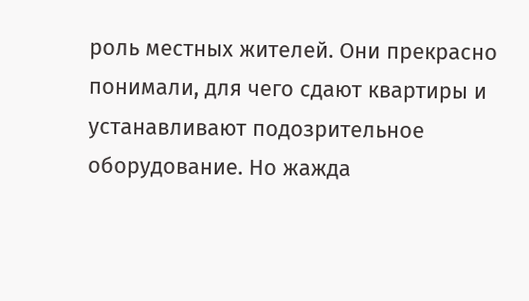роль местных жителей. Они прекрасно понимали, для чего сдают квартиры и устанавливают подозрительное оборудование. Но жажда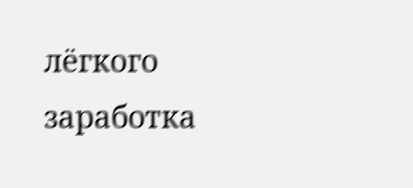лёгкого заработка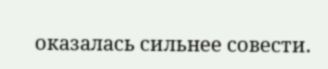оказалась сильнее совести.